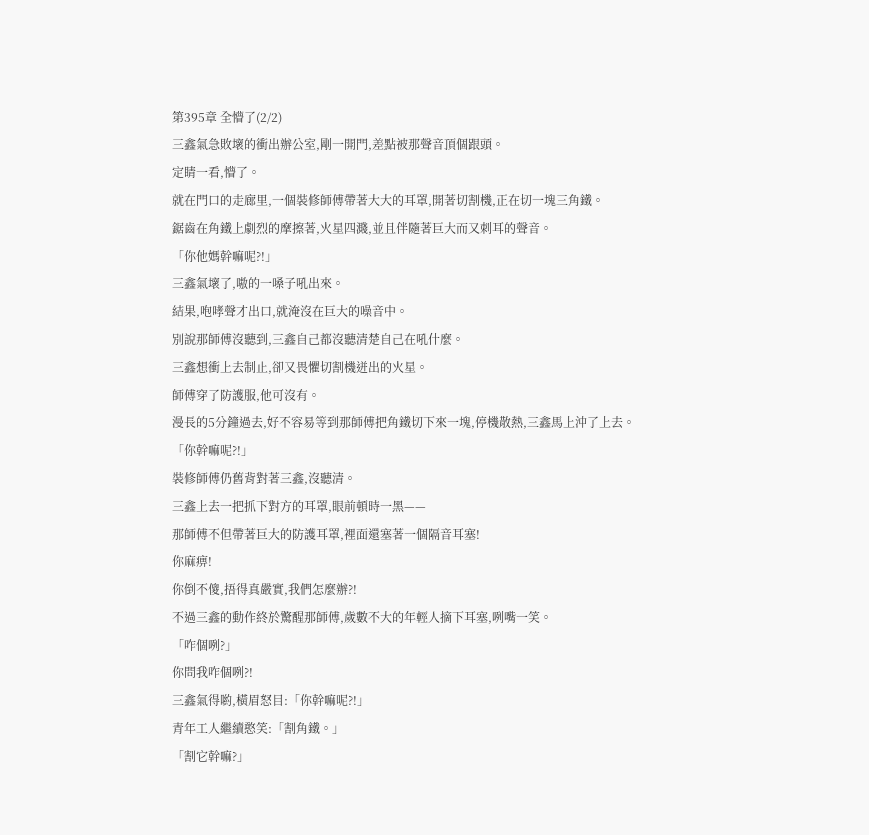第395章 全懵了(2/2)
三鑫氣急敗壞的衝出辦公室,剛一開門,差點被那聲音頂個跟頭。
定睛一看,懵了。
就在門口的走廊里,一個裝修師傅帶著大大的耳罩,開著切割機,正在切一塊三角鐵。
鋸齒在角鐵上劇烈的摩擦著,火星四濺,並且伴隨著巨大而又刺耳的聲音。
「你他媽幹嘛呢?!」
三鑫氣壞了,嗷的一嗓子吼出來。
結果,咆哮聲才出口,就淹沒在巨大的噪音中。
別說那師傅沒聽到,三鑫自己都沒聽清楚自己在吼什麼。
三鑫想衝上去制止,卻又畏懼切割機迸出的火星。
師傅穿了防護服,他可沒有。
漫長的5分鐘過去,好不容易等到那師傅把角鐵切下來一塊,停機散熱,三鑫馬上沖了上去。
「你幹嘛呢?!」
裝修師傅仍舊背對著三鑫,沒聽清。
三鑫上去一把抓下對方的耳罩,眼前頓時一黑——
那師傅不但帶著巨大的防護耳罩,裡面還塞著一個隔音耳塞!
你麻痹!
你倒不傻,捂得真嚴實,我們怎麼辦?!
不過三鑫的動作終於驚醒那師傅,歲數不大的年輕人摘下耳塞,咧嘴一笑。
「咋個咧?」
你問我咋個咧?!
三鑫氣得喲,橫眉怒目:「你幹嘛呢?!」
青年工人繼續憨笑:「割角鐵。」
「割它幹嘛?」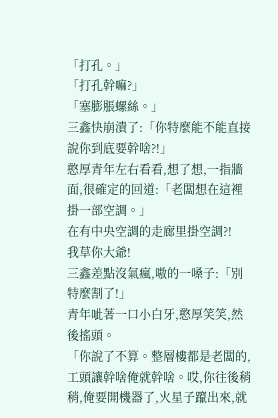「打孔。」
「打孔幹嘛?」
「塞膨脹螺絲。」
三鑫快崩潰了:「你特麼能不能直接說你到底要幹啥?!」
憨厚青年左右看看,想了想,一指牆面,很確定的回道:「老闆想在這裡掛一部空調。」
在有中央空調的走廊里掛空調?!
我草你大爺!
三鑫差點沒氣瘋,嗷的一嗓子:「別特麼割了!」
青年呲著一口小白牙,憨厚笑笑,然後搖頭。
「你說了不算。整層樓都是老闆的,工頭讓幹啥俺就幹啥。哎,你往後稍稍,俺要開機器了,火星子躥出來,就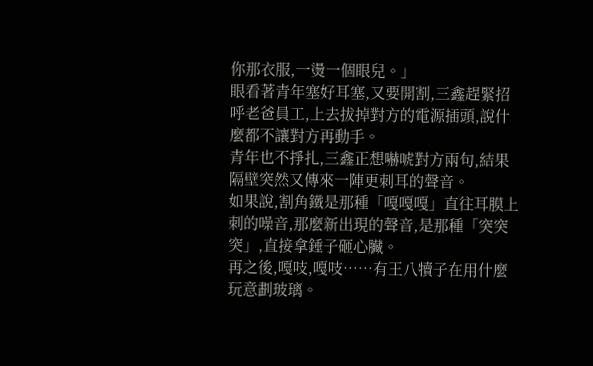你那衣服,一燙一個眼兒。」
眼看著青年塞好耳塞,又要開割,三鑫趕緊招呼老爸員工,上去拔掉對方的電源插頭,說什麼都不讓對方再動手。
青年也不掙扎,三鑫正想嚇唬對方兩句,結果隔壁突然又傳來一陣更刺耳的聲音。
如果說,割角鐵是那種「嘎嘎嘎」直往耳膜上刺的噪音,那麼新出現的聲音,是那種「突突突」,直接拿錘子砸心臟。
再之後,嘎吱,嘎吱……有王八犢子在用什麼玩意劃玻璃。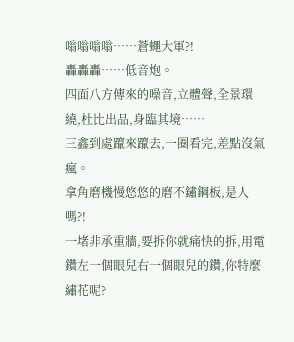嗡嗡嗡嗡……蒼蠅大軍?!
轟轟轟……低音炮。
四面八方傳來的噪音,立體聲,全景環繞,杜比出品,身臨其境……
三鑫到處躥來躥去,一圈看完,差點沒氣瘋。
拿角磨機慢悠悠的磨不鏽鋼板,是人嗎?!
一堵非承重牆,要拆你就痛快的拆,用電鑽左一個眼兒右一個眼兒的鑽,你特麼繡花呢?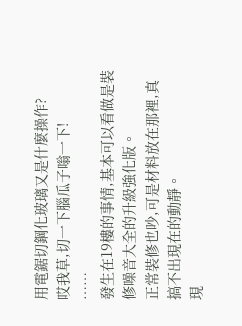用電鋸切鋼化玻璃又是什麼操作?
哎我草,切一下腦瓜子嗡一下!
……
發生在19樓的事情,基本可以看做是裝修噪音大全的升級強化版。
正常裝修也吵,可是材料放在那裡,真搞不出現在的動靜。
現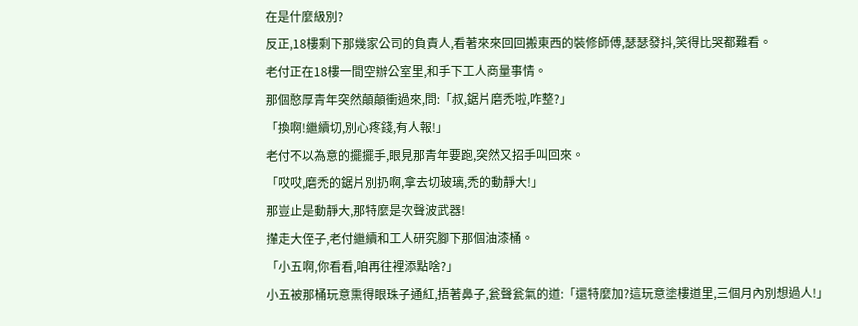在是什麼級別?
反正,18樓剩下那幾家公司的負責人,看著來來回回搬東西的裝修師傅,瑟瑟發抖,笑得比哭都難看。
老付正在18樓一間空辦公室里,和手下工人商量事情。
那個憨厚青年突然顛顛衝過來,問:「叔,鋸片磨禿啦,咋整?」
「換啊!繼續切,別心疼錢,有人報!」
老付不以為意的擺擺手,眼見那青年要跑,突然又招手叫回來。
「哎哎,磨禿的鋸片別扔啊,拿去切玻璃,禿的動靜大!」
那豈止是動靜大,那特麼是次聲波武器!
攆走大侄子,老付繼續和工人研究腳下那個油漆桶。
「小五啊,你看看,咱再往裡添點啥?」
小五被那桶玩意熏得眼珠子通紅,捂著鼻子,瓮聲瓮氣的道:「還特麼加?這玩意塗樓道里,三個月內別想過人!」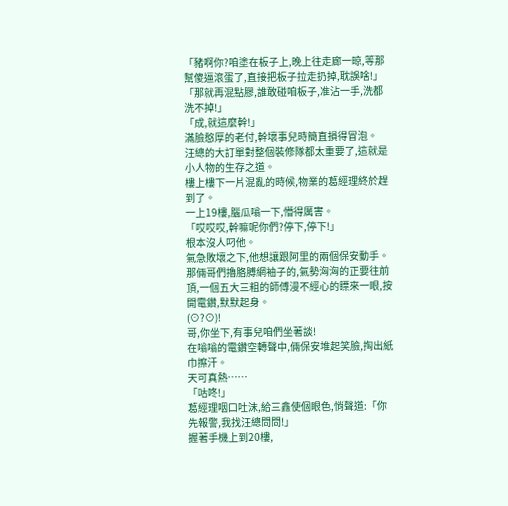「豬啊你?咱塗在板子上,晚上往走廊一晾,等那幫傻逼滾蛋了,直接把板子拉走扔掉,耽誤啥!」
「那就再混點膠,誰敢碰咱板子,准沾一手,洗都洗不掉!」
「成,就這麼幹!」
滿臉憨厚的老付,幹壞事兒時簡直損得冒泡。
汪總的大訂單對整個裝修隊都太重要了,這就是小人物的生存之道。
樓上樓下一片混亂的時候,物業的葛經理終於趕到了。
一上19樓,腦瓜嗡一下,懵得厲害。
「哎哎哎,幹嘛呢你們?停下,停下!」
根本沒人叼他。
氣急敗壞之下,他想讓跟阿里的兩個保安動手。
那倆哥們擼胳膊網袖子的,氣勢洶洶的正要往前頂,一個五大三粗的師傅漫不經心的瞟來一眼,按開電鑽,默默起身。
(⊙?⊙)!
哥,你坐下,有事兒咱們坐著談!
在嗡嗡的電鑽空轉聲中,倆保安堆起笑臉,掏出紙巾擦汗。
天可真熱……
「咕咚!」
葛經理咽口吐沫,給三鑫使個眼色,悄聲道:「你先報警,我找汪總問問!」
握著手機上到20樓,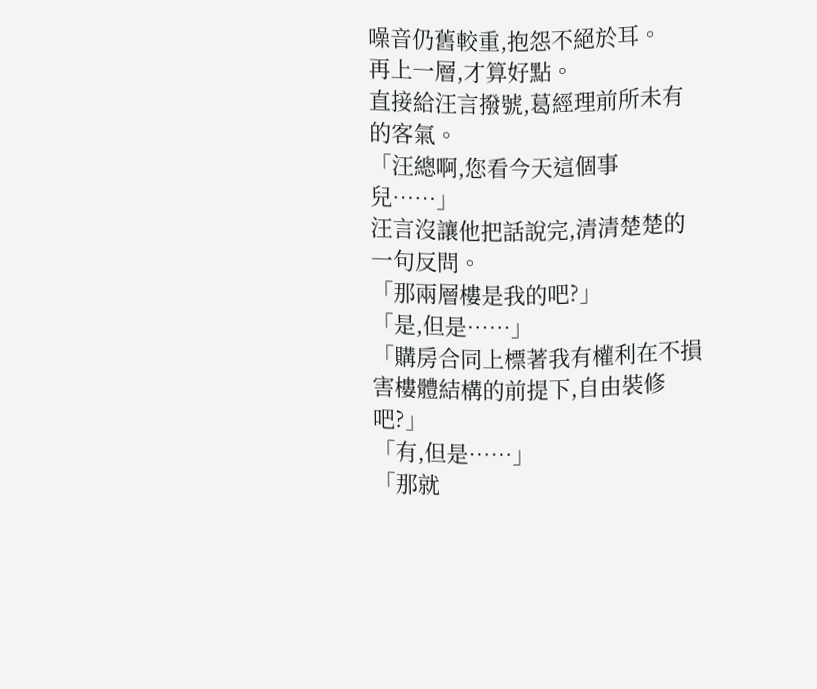噪音仍舊較重,抱怨不絕於耳。
再上一層,才算好點。
直接給汪言撥號,葛經理前所未有的客氣。
「汪總啊,您看今天這個事兒……」
汪言沒讓他把話說完,清清楚楚的一句反問。
「那兩層樓是我的吧?」
「是,但是……」
「購房合同上標著我有權利在不損害樓體結構的前提下,自由裝修吧?」
「有,但是……」
「那就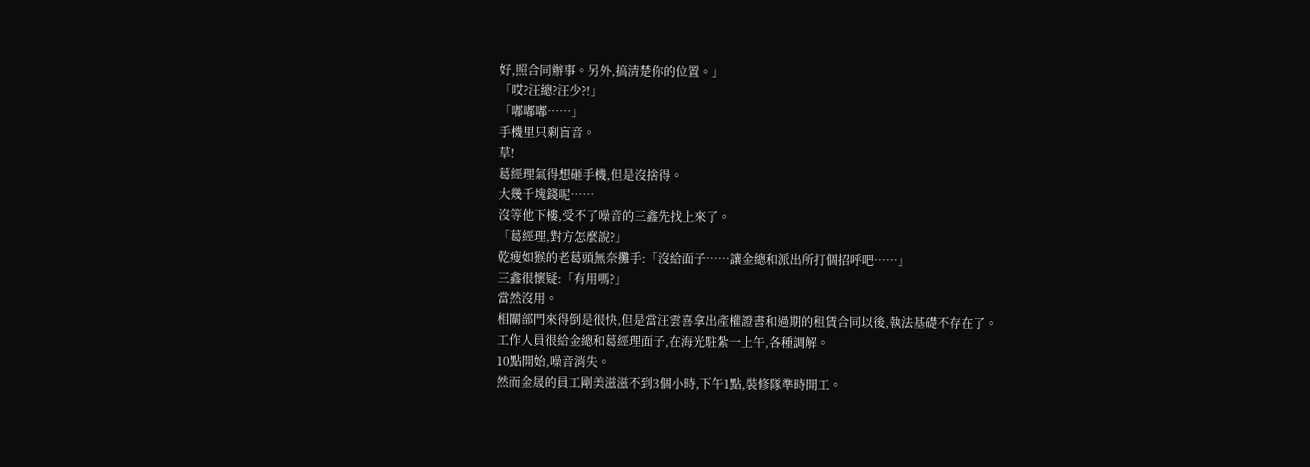好,照合同辦事。另外,搞清楚你的位置。」
「哎?汪總?汪少?!」
「嘟嘟嘟……」
手機里只剩盲音。
草!
葛經理氣得想砸手機,但是沒捨得。
大幾千塊錢呢……
沒等他下樓,受不了噪音的三鑫先找上來了。
「葛經理,對方怎麼說?」
乾瘦如猴的老葛頭無奈攤手:「沒給面子……讓金總和派出所打個招呼吧……」
三鑫很懷疑:「有用嗎?」
當然沒用。
相關部門來得倒是很快,但是當汪雲喜拿出產權證書和過期的租賃合同以後,執法基礎不存在了。
工作人員很給金總和葛經理面子,在海光駐紮一上午,各種調解。
10點開始,噪音消失。
然而金晟的員工剛美滋滋不到3個小時,下午1點,裝修隊準時開工。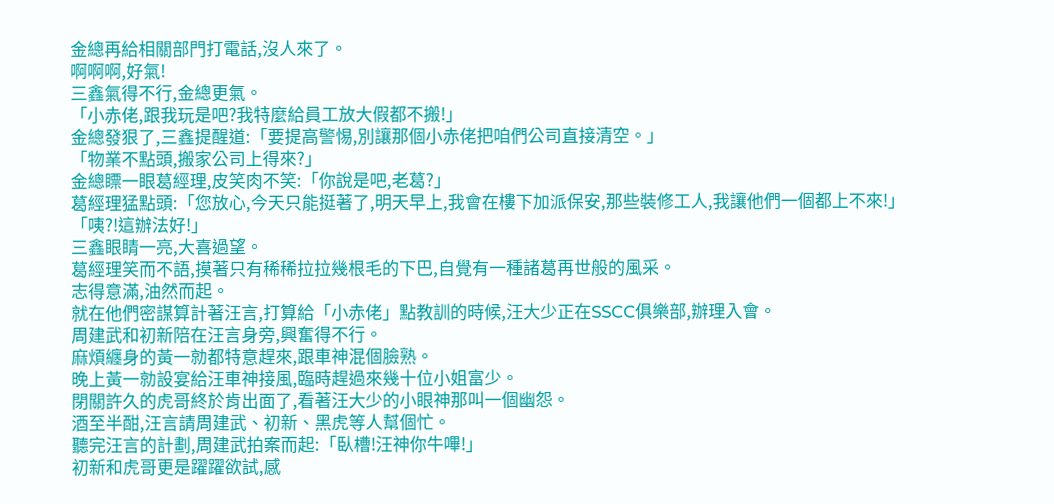金總再給相關部門打電話,沒人來了。
啊啊啊,好氣!
三鑫氣得不行,金總更氣。
「小赤佬,跟我玩是吧?我特麼給員工放大假都不搬!」
金總發狠了,三鑫提醒道:「要提高警惕,別讓那個小赤佬把咱們公司直接清空。」
「物業不點頭,搬家公司上得來?」
金總瞟一眼葛經理,皮笑肉不笑:「你說是吧,老葛?」
葛經理猛點頭:「您放心,今天只能挺著了,明天早上,我會在樓下加派保安,那些裝修工人,我讓他們一個都上不來!」
「咦?!這辦法好!」
三鑫眼睛一亮,大喜過望。
葛經理笑而不語,摸著只有稀稀拉拉幾根毛的下巴,自覺有一種諸葛再世般的風采。
志得意滿,油然而起。
就在他們密謀算計著汪言,打算給「小赤佬」點教訓的時候,汪大少正在SSCC俱樂部,辦理入會。
周建武和初新陪在汪言身旁,興奮得不行。
麻煩纏身的黃一勍都特意趕來,跟車神混個臉熟。
晚上黃一勍設宴給汪車神接風,臨時趕過來幾十位小姐富少。
閉關許久的虎哥終於肯出面了,看著汪大少的小眼神那叫一個幽怨。
酒至半酣,汪言請周建武、初新、黑虎等人幫個忙。
聽完汪言的計劃,周建武拍案而起:「臥槽!汪神你牛嗶!」
初新和虎哥更是躍躍欲試,感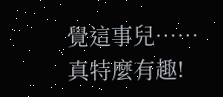覺這事兒……真特麼有趣!